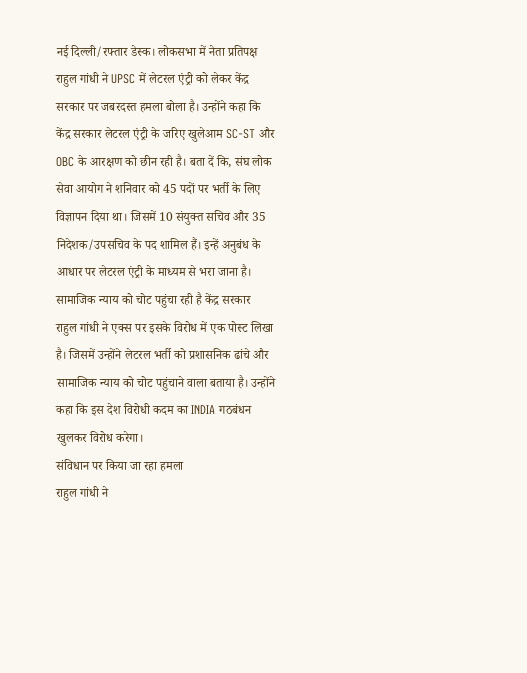नई दिल्ली/रफ्तार डेस्क। लोकसभा में नेता प्रतिपक्ष राहुल गांधी ने UPSC में लेटरल एंट्री को लेकर केंद्र सरकार पर जबरदस्त हमला बोला है। उन्होंने कहा कि केंद्र सरकार लेटरल एंट्री के जरिए खुलेआम SC-ST और OBC के आरक्षण को छीन रही है। बता दें कि, संघ लोक सेवा आयोग ने शनिवार को 45 पदों पर भर्ती के लिए विज्ञापन दिया था। जिसमें 10 संयुक्त सचिव और 35 निदेशक/उपसचिव के पद शामिल हैं। इन्हें अनुबंध के आधार पर लेटरल एंट्री के माध्यम से भरा जाना है।
सामाजिक न्याय को चोट पहुंचा रही है केंद्र सरकार
राहुल गांधी ने एक्स पर इसके विरोध में एक पोस्ट लिखा है। जिसमें उन्होंने लेटरल भर्ती को प्रशासनिक ढांचे और सामाजिक न्याय को चोट पहुंचाने वाला बताया है। उन्होंने कहा कि इस देश विरोधी कदम का INDIA गठबंधन खुलकर विरोध करेगा।
संविधान पर किया जा रहा हमला
राहुल गांधी ने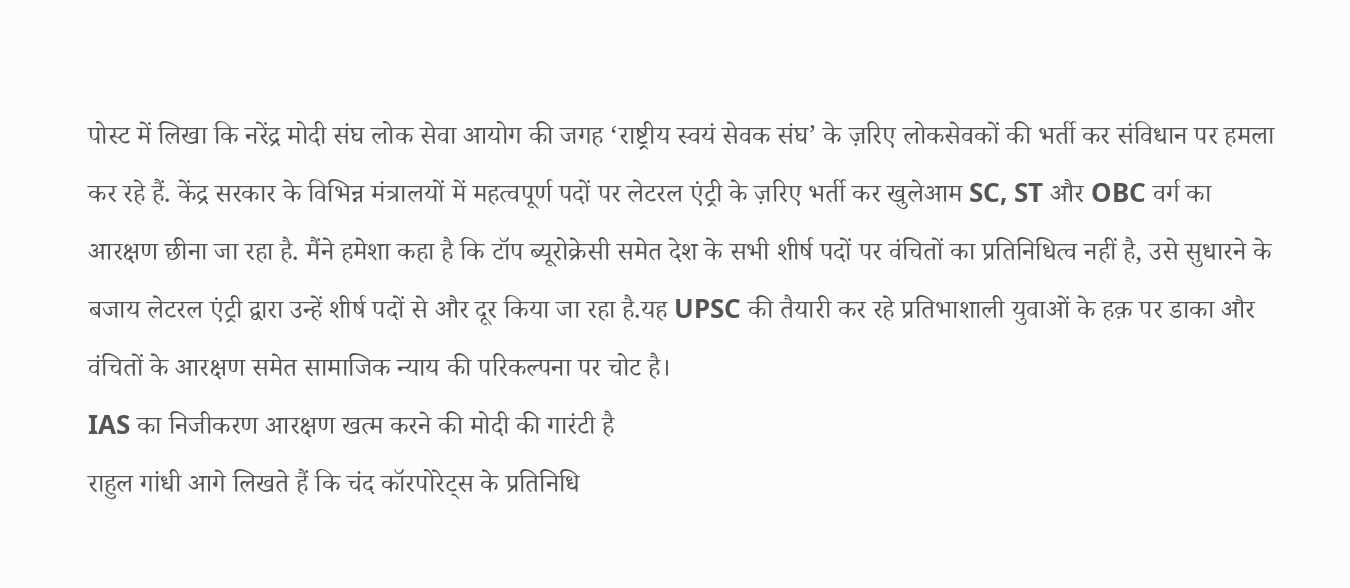पोस्ट में लिखा कि नरेंद्र मोदी संघ लोक सेवा आयोग की जगह ‘राष्ट्रीय स्वयं सेवक संघ’ के ज़रिए लोकसेवकों की भर्ती कर संविधान पर हमला कर रहे हैं. केंद्र सरकार के विभिन्न मंत्रालयों में महत्वपूर्ण पदों पर लेटरल एंट्री के ज़रिए भर्ती कर खुलेआम SC, ST और OBC वर्ग का आरक्षण छीना जा रहा है. मैंने हमेशा कहा है कि टॉप ब्यूरोक्रेसी समेत देश के सभी शीर्ष पदों पर वंचितों का प्रतिनिधित्व नहीं है, उसे सुधारने के बजाय लेटरल एंट्री द्वारा उन्हें शीर्ष पदों से और दूर किया जा रहा है.यह UPSC की तैयारी कर रहे प्रतिभाशाली युवाओं के हक़ पर डाका और वंचितों के आरक्षण समेत सामाजिक न्याय की परिकल्पना पर चोट है।
IAS का निजीकरण आरक्षण खत्म करने की मोदी की गारंटी है
राहुल गांधी आगे लिखते हैं कि चंद कॉरपोरेट्स के प्रतिनिधि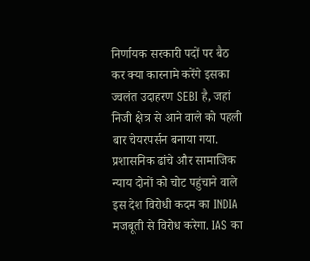निर्णायक सरकारी पदों पर बैठ कर क्या कारनामे करेंगे इसका ज्वलंत उदाहरण SEBI है, जहां निजी क्षेत्र से आने वाले को पहली बार चेयरपर्सन बनाया गया. प्रशासनिक ढांचे और सामाजिक न्याय दोनों को चोट पहुंचाने वाले इस देश विरोधी कदम का INDIA मजबूती से विरोध करेगा. IAS का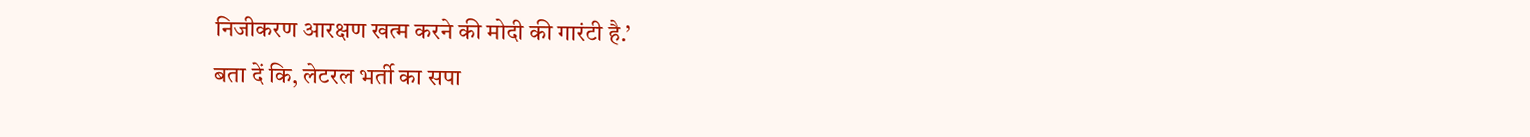निजीकरण आरक्षण खत्म करने की मोदी की गारंटी है.’
बता दें कि, लेटरल भर्ती का सपा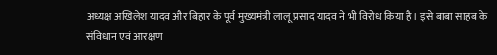अध्यक्ष अखिलेश यादव और बिहार के पूर्व मुख्यमंत्री लालू प्रसाद यादव ने भी विरोध किया है। इसे बाबा साहब के संविधान एवं आरक्षण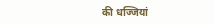की धज्जियां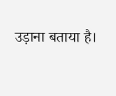उड़ाना बताया है।